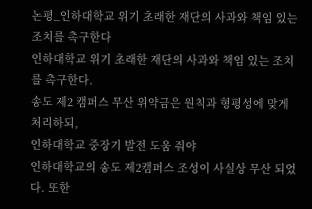논평_인하대학교 위기 초래한 재단의 사과와 책임 있는 조치를 촉구한다
인하대학교 위기 초래한 재단의 사과와 책임 있는 조치를 촉구한다.
송도 제2 캠퍼스 무산 위약금은 원칙과 형평성에 맞게 처리하되,
인하대학교 중장기 발전 도움 줘야
인하대학교의 송도 제2캠퍼스 조성이 사실상 무산 되었다. 또한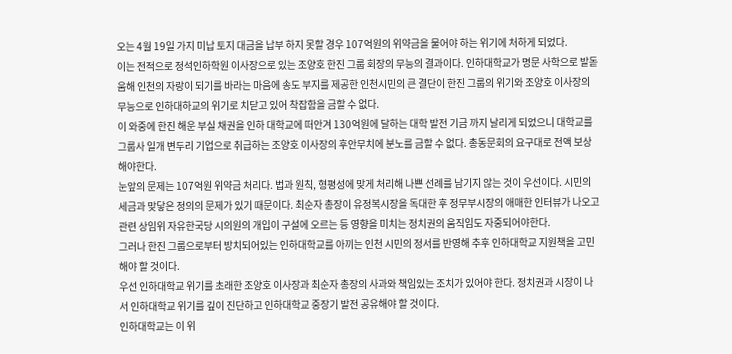오는 4월 19일 가지 미납 토지 대금을 납부 하지 못할 경우 107억원의 위약금을 물어야 하는 위기에 처하게 되었다.
이는 전적으로 정석인하학원 이사장으로 있는 조양호 한진 그룹 회장의 무능의 결과이다. 인하대학교가 명문 사학으로 발돋움해 인천의 자랑이 되기를 바라는 마음에 송도 부지를 제공한 인천시민의 큰 결단이 한진 그룹의 위기와 조양호 이사장의 무능으로 인하대하교의 위기로 치닫고 있어 착잡함을 금할 수 없다.
이 와중에 한진 해운 부실 채권을 인하 대학교에 떠안겨 130억원에 달하는 대학 발전 기금 까지 날리게 되었으니 대학교를 그룹사 일개 변두리 기업으로 취급하는 조양호 이사장의 후안무치에 분노를 금할 수 없다. 총동문회의 요구대로 전액 보상 해야한다.
눈앞의 문제는 107억원 위약금 처리다. 법과 원칙, 형평성에 맞게 처리해 나쁜 선례를 남기지 않는 것이 우선이다. 시민의 세금과 맞닿은 정의의 문제가 있기 때문이다. 최순자 총장이 유정복시장을 독대한 후 정무부시장의 애매한 인터뷰가 나오고 관련 상임위 자유한국당 시의원의 개입이 구설에 오르는 등 영향을 미치는 정치권의 움직임도 자중되어야한다.
그러나 한진 그룹으로부터 방치되어있는 인하대학교를 아끼는 인천 시민의 정서를 반영해 추후 인하대학교 지원책을 고민해야 할 것이다.
우선 인하대학교 위기를 초래한 조양호 이사장과 최순자 총장의 사과와 책임있는 조치가 있어야 한다. 정치권과 시장이 나서 인하대학교 위기를 깊이 진단하고 인하대학교 중장기 발전 공유해야 할 것이다.
인하대학교는 이 위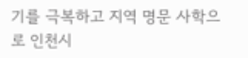기를 극복하고 지역 명문 사학으로 인천시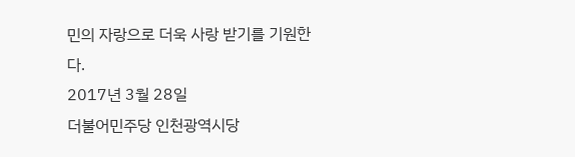민의 자랑으로 더욱 사랑 받기를 기원한다.
2017년 3월 28일
더불어민주당 인천광역시당